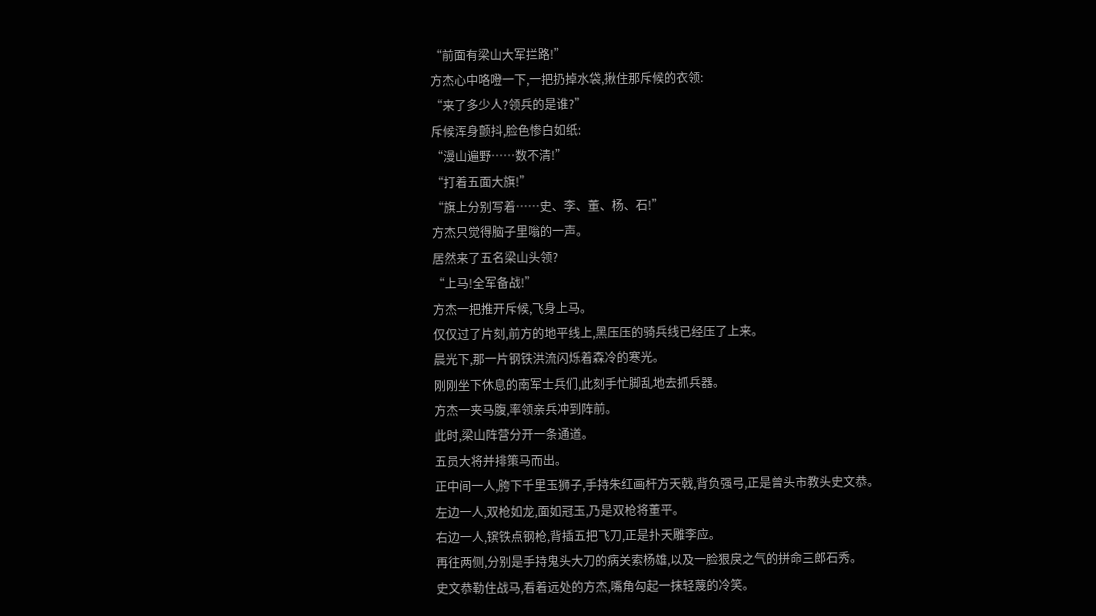“前面有梁山大军拦路!”
方杰心中咯噔一下,一把扔掉水袋,揪住那斥候的衣领:
“来了多少人?领兵的是谁?”
斥候浑身颤抖,脸色惨白如纸:
“漫山遍野……数不清!”
“打着五面大旗!”
“旗上分别写着……史、李、董、杨、石!”
方杰只觉得脑子里嗡的一声。
居然来了五名梁山头领?
“上马!全军备战!”
方杰一把推开斥候,飞身上马。
仅仅过了片刻,前方的地平线上,黑压压的骑兵线已经压了上来。
晨光下,那一片钢铁洪流闪烁着森冷的寒光。
刚刚坐下休息的南军士兵们,此刻手忙脚乱地去抓兵器。
方杰一夹马腹,率领亲兵冲到阵前。
此时,梁山阵营分开一条通道。
五员大将并排策马而出。
正中间一人,胯下千里玉狮子,手持朱红画杆方天戟,背负强弓,正是曾头市教头史文恭。
左边一人,双枪如龙,面如冠玉,乃是双枪将董平。
右边一人,镔铁点钢枪,背插五把飞刀,正是扑天雕李应。
再往两侧,分别是手持鬼头大刀的病关索杨雄,以及一脸狠戾之气的拼命三郎石秀。
史文恭勒住战马,看着远处的方杰,嘴角勾起一抹轻蔑的冷笑。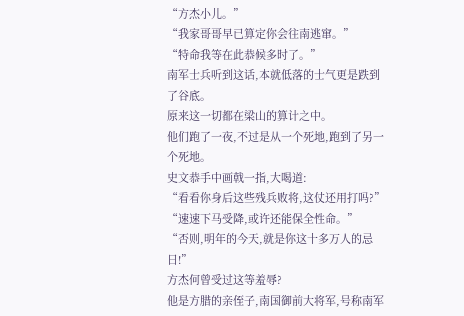“方杰小儿。”
“我家哥哥早已算定你会往南逃窜。”
“特命我等在此恭候多时了。”
南军士兵听到这话,本就低落的士气更是跌到了谷底。
原来这一切都在梁山的算计之中。
他们跑了一夜,不过是从一个死地,跑到了另一个死地。
史文恭手中画戟一指,大喝道:
“看看你身后这些残兵败将,这仗还用打吗?”
“速速下马受降,或许还能保全性命。”
“否则,明年的今天,就是你这十多万人的忌日!”
方杰何曾受过这等羞辱?
他是方腊的亲侄子,南国御前大将军,号称南军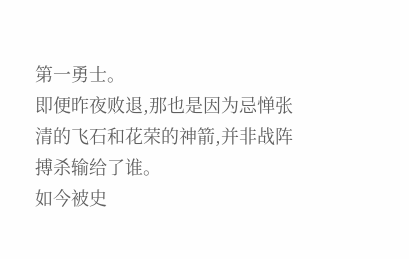第一勇士。
即便昨夜败退,那也是因为忌惮张清的飞石和花荣的神箭,并非战阵搏杀输给了谁。
如今被史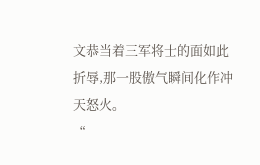文恭当着三军将士的面如此折辱,那一股傲气瞬间化作冲天怒火。
“